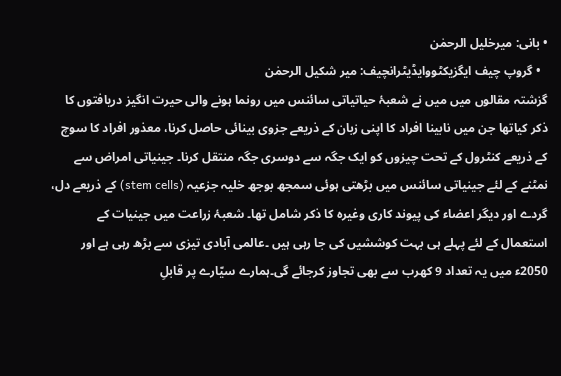• بانی: میرخلیل الرحمٰن
  • گروپ چیف ایگزیکٹووایڈیٹرانچیف: میر شکیل الرحمٰن
گزشتہ مقالوں میں میں نے شعبۂ حیاتیاتی سائنس میں رونما ہونے والی حیرت انگیز دریافتوں کا ذکر کیاتھا جن میں نابینا افراد کا اپنی زبان کے ذریعے جزوی بینائی حاصل کرنا، معذور افراد کا سوچ کے ذریعے کنٹرول کے تحت چیزوں کو ایک جگہ سے دوسری جگہ منتقل کرنا۔ جینیاتی امراض سے نمٹنے کے لئے جینیاتی سائنس میں بڑھتی ہوئی سمجھ بوجھ خلیہ جزعیہ (stem cells) کے ذریعے دل، گردے اور دیگر اعضاء کی پیوند کاری وغیرہ کا ذکر شامل تھا۔ شعبۂ زراعت میں جینیات کے استعمال کے لئے پہلے ہی بہت کوششیں کی جا رہی ہیں ۔عالمی آبادی تیزی سے بڑھ رہی ہے اور 2050ء میں یہ تعداد 9 کھرب سے بھی تجاوز کرجائے گی۔ہمارے سیّارے پر قابلِ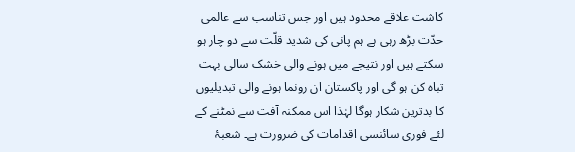کاشت علاقے محدود ہیں اور جس تناسب سے عالمی حدّت بڑھ رہی ہے ہم پانی کی شدید قلّت سے دو چار ہو سکتے ہیں اور نتیجے میں ہونے والی خشک سالی بہت تباہ کن ہو گی اور پاکستان ان رونما ہونے والی تبدیلیوں کا بدترین شکار ہوگا لہٰذا اس ممکنہ آفت سے نمٹنے کے لئے فوری سائنسی اقدامات کی ضرورت ہے۔ شعبۂ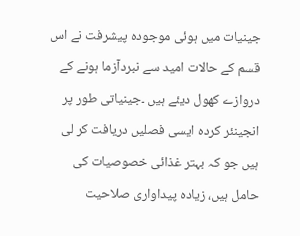جینیات میں ہوئی موجودہ پیشرفت نے اس قسم کے حالات امید سے نبردآزما ہونے کے دروازے کھول دیئے ہیں ۔جینیاتی طور پر انجینئر کردہ ایسی فصلیں دریافت کر لی ہیں جو کہ بہتر غذائی خصوصیات کی حامل ہیں، زیادہ پیداواری صلاحیت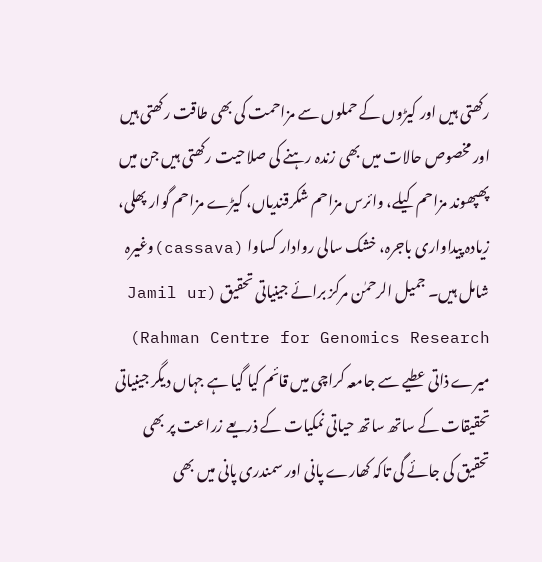رکھتی ہیں اور کیڑوں کے حملوں سے مزاحمت کی بھی طاقت رکھتی ہیں اور مخصوص حالات میں بھی زندہ رہنے کی صلاحیت رکھتی ہیں جن میں پھپھوند مزاحم کیلے، وائرس مزاحم شکرقندیاں، کیڑے مزاحم گوار پھلی، زیادہ پیداواری باجرہ، خشک سالی روادار کساوا (cassava)وغیرہ شامل ہیں۔ جمیل الرحمٰن مرکز برائے جینیاتی تحقیق (Jamil ur Rahman Centre for Genomics Research) میرے ذاتی عطیے سے جامعہ کراچی میں قائم کیا گیا ہے جہاں دیگر جینیاتی تحقیقات کے ساتھ ساتھ حیاتی نمکیات کے ذریعے زراعت پر بھی تحقیق کی جائے گی تاکہ کھارے پانی اور سمندری پانی میں بھی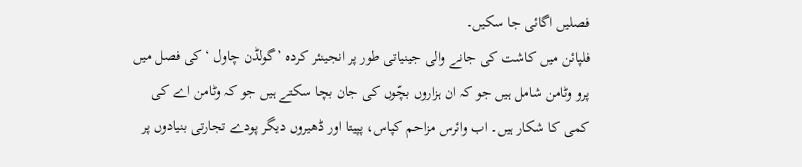فصلیں اگائی جا سکیں۔
فلپائن میں کاشت کی جانے والی جینیاتی طور پر انجینئر کردہ ’گولڈن چاول ‘ کی فصل میں پرو وٹامن شامل ہیں جو کہ ان ہزاروں بچّوں کی جان بچا سکتے ہیں جو کہ وٹامن اے کی کمی کا شکار ہیں۔ اب وائرس مزاحم کپاس، پپیتا اور ڈھیروں دیگر پودے تجارتی بنیادوں پر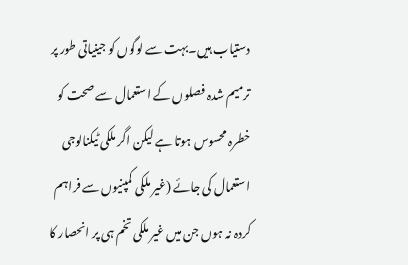دستیاب ہیں۔بہت سے لوگوں کو جینیاتی طور پر ترمیم شدہ فصلوں کے استعمال سے صحت کو خطرہ محسوس ہوتا ہے لیکن اگر ملکی ٹیکنالوجی استعمال کی جائے (غیر ملکی کمپنیوں سے فراہم کردہ نہ ہوں جن میں غیر ملکی تخم ہی پر انحصار کا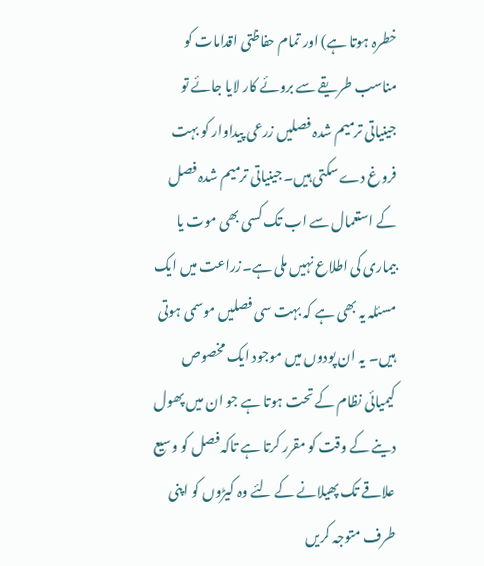خطرہ ہوتا ہے) اور تمام حفاظتی اقدامات کو مناسب طریقے سے بروئے کار لایا جائے تو جینیاتی ترمیم شدہ فصلیں زرعی پیداوار کو بہت فروغ دے سکتی ہیں۔ جینیاتی ترمیم شدہ فصل کے استعمال سے اب تک کسی بھی موت یا بیماری کی اطلاع نہیں ملی ہے۔زراعت میں ایک مسئلہ یہ بھی ہے کہ بہت سی فصلیں موسمی ہوتی ہیں۔ یہ ان پودوں میں موجود ایک مخصوص کیمیائی نظام کے تحت ہوتا ہے جو ان میں پھول دینے کے وقت کو مقرر کرتا ہے تاکہ فصل کو وسیع علاقے تک پھیلانے کے لئے وہ کیڑوں کو اپنی طرف متوجہ کریں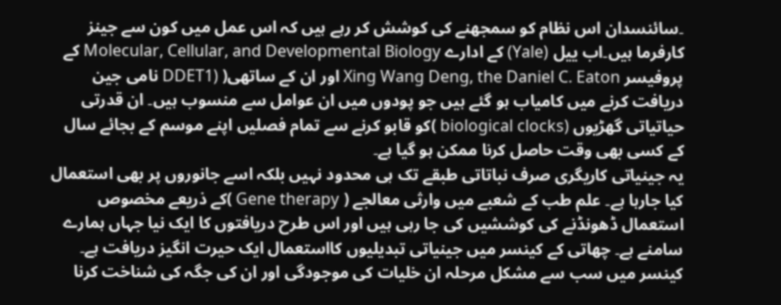۔سائنسدان اس نظام کو سمجھنے کی کوشش کر رہے ہیں کہ اس عمل میں کون سے جینز کارفرما ہیں۔اب ییل (Yale) کے ادارے Molecular, Cellular, and Developmental Biology کے پروفیسر Xing Wang Deng, the Daniel C. Eaton اور ان کے ساتھی( (DDET1 نامی جین دریافت کرنے میں کامیاب ہو گئے ہیں جو پودوں میں ان عوامل سے منسوب ہیں۔ ان قدرتی حیاتیاتی گھڑیوں (biological clocks )کو قابو کرنے سے تمام فصلیں اپنے موسم کے بجائے سال کے کسی بھی وقت حاصل کرنا ممکن ہو گیا ہے۔
یہ جینیاتی کاریگری صرف نباتاتی طبقے تک ہی محدود نہیں بلکہ اسے جانوروں پر بھی استعمال کیا جارہا ہے۔ علم طب کے شعبے میں وارثی معالجے ( Gene therapy )کے ذریعے مخصوص استعمال ڈھونڈنے کی کوششیں کی جا رہی ہیں اور اس طرح دریافتوں کا ایک نیا جہاں ہمارے سامنے ہے۔ چھاتی کے کینسر میں جینیاتی تبدیلیوں کااستعمال ایک حیرت انگیز دریافت ہے۔ کینسر میں سب سے مشکل مرحلہ ان خلیات کی موجودگی اور ان کی جگہ کی شناخت کرنا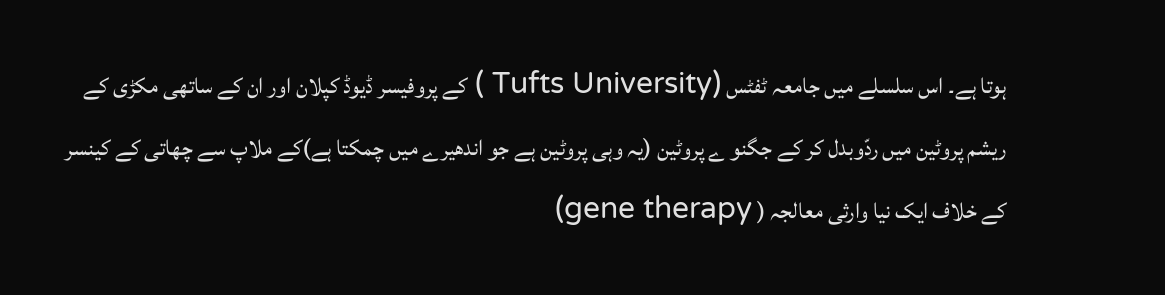ہوتا ہے۔ اس سلسلے میں جامعہ ٹفٹس (Tufts University ) کے پروفیسر ڈیوڈ کپلان اور ان کے ساتھی مکڑی کے ریشم پروٹین میں ردّوبدل کر کے جگنو ے پروٹین (یہ وہی پروٹین ہے جو اندھیرے میں چمکتا ہے)کے ملاپ سے چھاتی کے کینسر کے خلاف ایک نیا وارثی معالجہ ( gene therapy)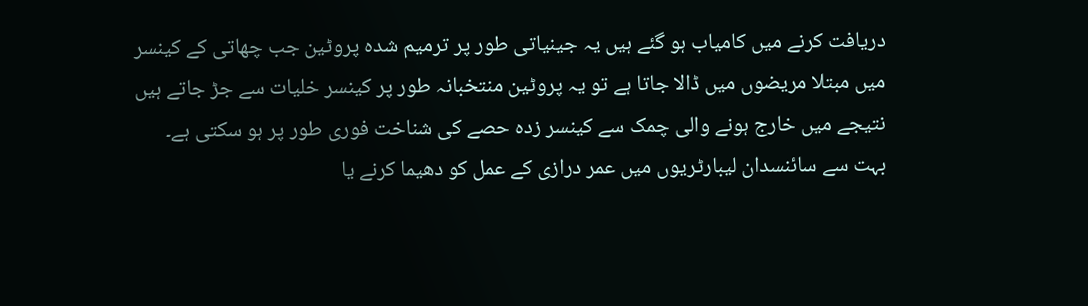دریافت کرنے میں کامیاب ہو گئے ہیں یہ جینیاتی طور پر ترمیم شدہ پروٹین جب چھاتی کے کینسر میں مبتلا مریضوں میں ڈالا جاتا ہے تو یہ پروٹین منتخبانہ طور پر کینسر خلیات سے جڑ جاتے ہیں نتیجے میں خارج ہونے والی چمک سے کینسر زدہ حصے کی شناخت فوری طور پر ہو سکتی ہے۔
بہت سے سائنسدان لیبارٹریوں میں عمر درازی کے عمل کو دھیما کرنے یا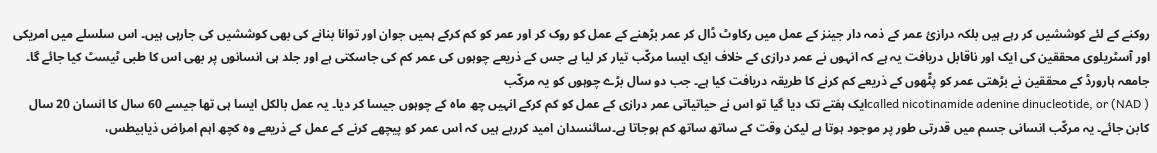روکنے کے لئے کوششیں کر رہے ہیں بلکہ درازیٔ عمر کے ذمہ دار جینز کے عمل میں رکاوٹ ڈال کر عمر بڑھنے کے عمل کو روک کر اور عمر کو کم کرکے ہمیں جوان اور توانا بنانے کی بھی کوششیں کی جارہی ہیں۔ اس سلسلے میں امریکی اور آسٹریلوی محققین کی ایک اور ناقابل دریافت یہ ہے کہ انہوں نے عمر درازی کے خلاف ایک ایسا مرکّب تیار کر لیا ہے جس کے ذریعے چوہوں کی عمر کم کی جاسکتی ہے اور جلد ہی انسانوں پر بھی اس کا طبی ٹیسٹ کیا جائے گا۔ جامعہ ہارورڈ کے محققین نے بڑھتی عمر کو پٹّھوں کے ذریعے کم کرنے کا طریقہ دریافت کیا ہے۔ جب دو سال بڑے چوہوں کو یہ مرکّب
( called nicotinamide adenine dinucleotide, or (NADایک ہفتے تک دیا گیا تو اس نے حیاتیاتی عمر درازی کے عمل کو کم کرکے انہیں چھ ماہ کے چوہوں جیسا کر دیا۔ یہ عمل بالکل ایسا ہی تھا جیسے 60 سال کا انسان 20 سال کابن جائے۔ یہ مرکّب انسانی جسم میں قدرتی طور پر موجود ہوتا ہے لیکن وقت کے ساتھ ساتھ کم ہوجاتا ہے۔سائنسدان امید کررہے ہیں کہ اس عمر کو پیچھے کرنے کے عمل کے ذریعے وہ کچھ اہم امراض ذیابیطس،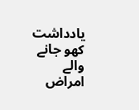یادداشت کھو جانے والے امراض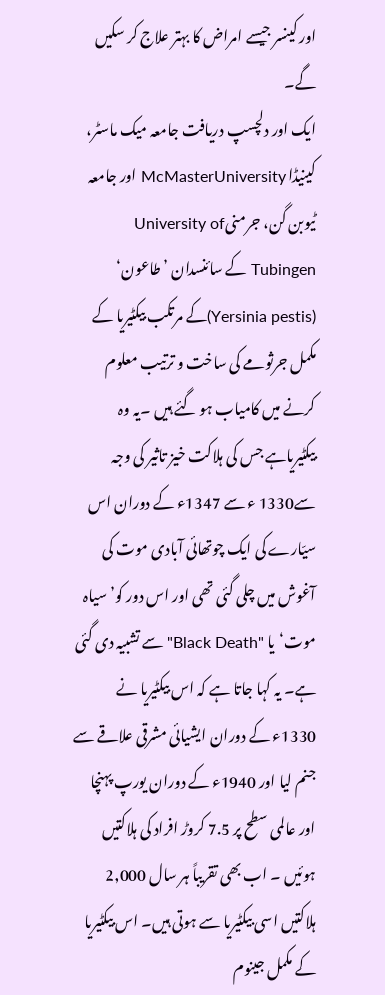اور کینسر جیسے امراض کا بہتر علاج کر سکیں گے۔
ایک اور دلچسپ دریافت جامعہ میک ماسٹر، کینیڈا McMasterUniversity اور جامعہ ٹیوبن گن، جرمنیUniversity of Tubingen کے سائنسدان ’طاعون‘ (Yersinia pestis)کے مرتکب بیکٹیریا کے مکمل جرثومے کی ساخت و ترتیب معلوم کرنے میں کامیاب ہو گئے ہیں ۔یہ وہ بیکٹیریاہے جس کی ہلاکت خیز تاثیر کی وجہ سے1330 ء سے 1347ء کے دوران اس سیّارے کی ایک چوتھائی آبادی موت کی آغوش میں چلی گئی تھی اور اس دور کو’سیاہ موت‘یا "Black Death" سے تشبیہ دی گئی ہے۔ یہ کہا جاتا ہے کہ اس بیکٹیریا نے 1330ء کے دوران ایشیائی مشرقی علاقے سے جنم لیا اور 1940ء کے دوران یورپ پہنچا اور عالمی سطح پر 7.5 کروڑ افراد کی ہلاکتیں ہوئیں ۔ اب بھی تقریباً ہر سال 2,000 ہلاکتیں اسی بیکٹیریا سے ہوتی ہیں۔ اس بیکٹیریا کے مکمل جینوم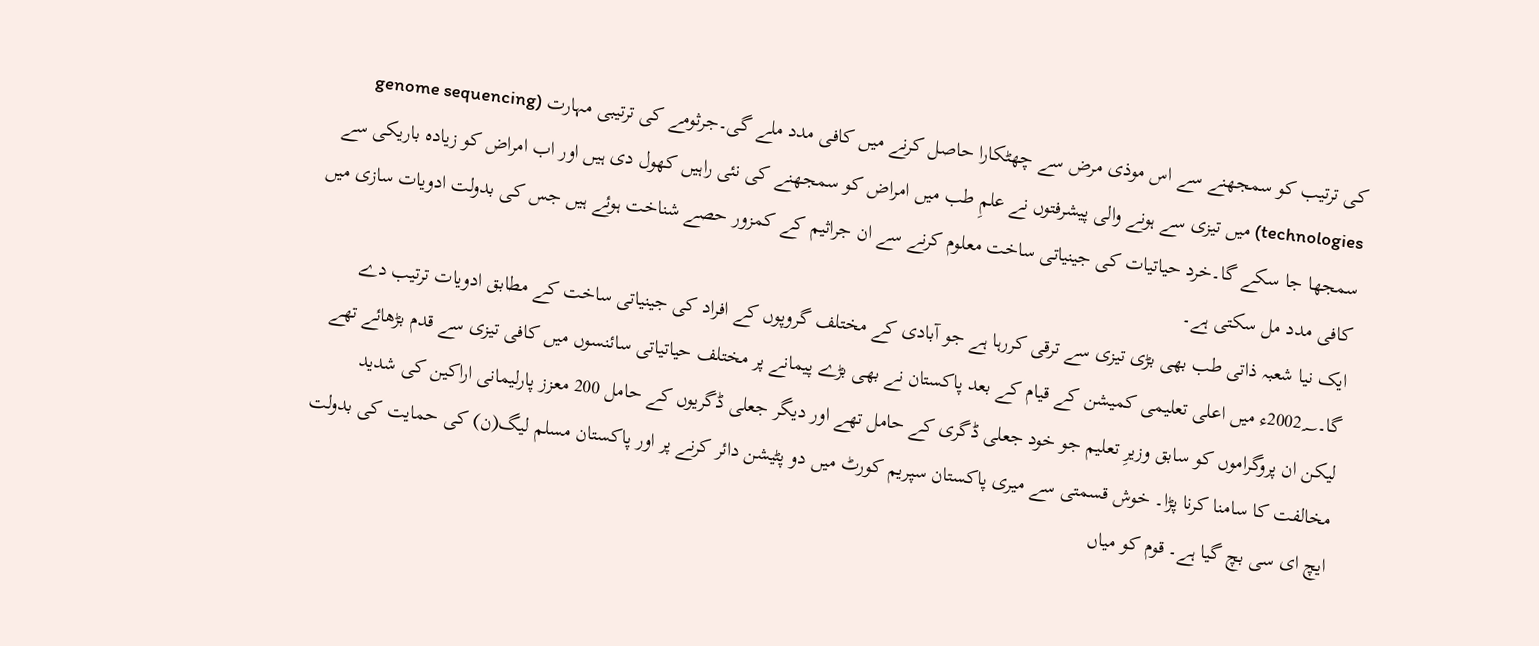کی ترتیب کو سمجھنے سے اس موذی مرض سے چھٹکارا حاصل کرنے میں کافی مدد ملے گی۔جرثومے کی ترتیبی مہارت (genome sequencing technologies) میں تیزی سے ہونے والی پیشرفتوں نے علمِ طب میں امراض کو سمجھنے کی نئی راہیں کھول دی ہیں اور اب امراض کو زیادہ باریکی سے سمجھا جا سکے گا۔خرد حیاتیات کی جینیاتی ساخت معلوم کرنے سے ان جراثیم کے کمزور حصے شناخت ہوئے ہیں جس کی بدولت ادویات سازی میں کافی مدد مل سکتی ہے۔
ایک نیا شعبہ ذاتی طب بھی بڑی تیزی سے ترقی کررہا ہے جو آبادی کے مختلف گروپوں کے افراد کی جینیاتی ساخت کے مطابق ادویات ترتیب دے گا۔2002؁ء میں اعلی تعلیمی کمیشن کے قیام کے بعد پاکستان نے بھی بڑے پیمانے پر مختلف حیاتیاتی سائنسوں میں کافی تیزی سے قدم بڑھائے تھے لیکن ان پروگراموں کو سابق وزیرِ تعلیم جو خود جعلی ڈگری کے حامل تھے اور دیگر جعلی ڈگریوں کے حامل 200 معزز پارلیمانی اراکین کی شدید مخالفت کا سامنا کرنا پڑا۔ خوش قسمتی سے میری پاکستان سپریم کورٹ میں دو پٹیشن دائر کرنے پر اور پاکستان مسلم لیگ(ن) کی حمایت کی بدولت ایچ ای سی بچ گیا ہے۔ قوم کو میاں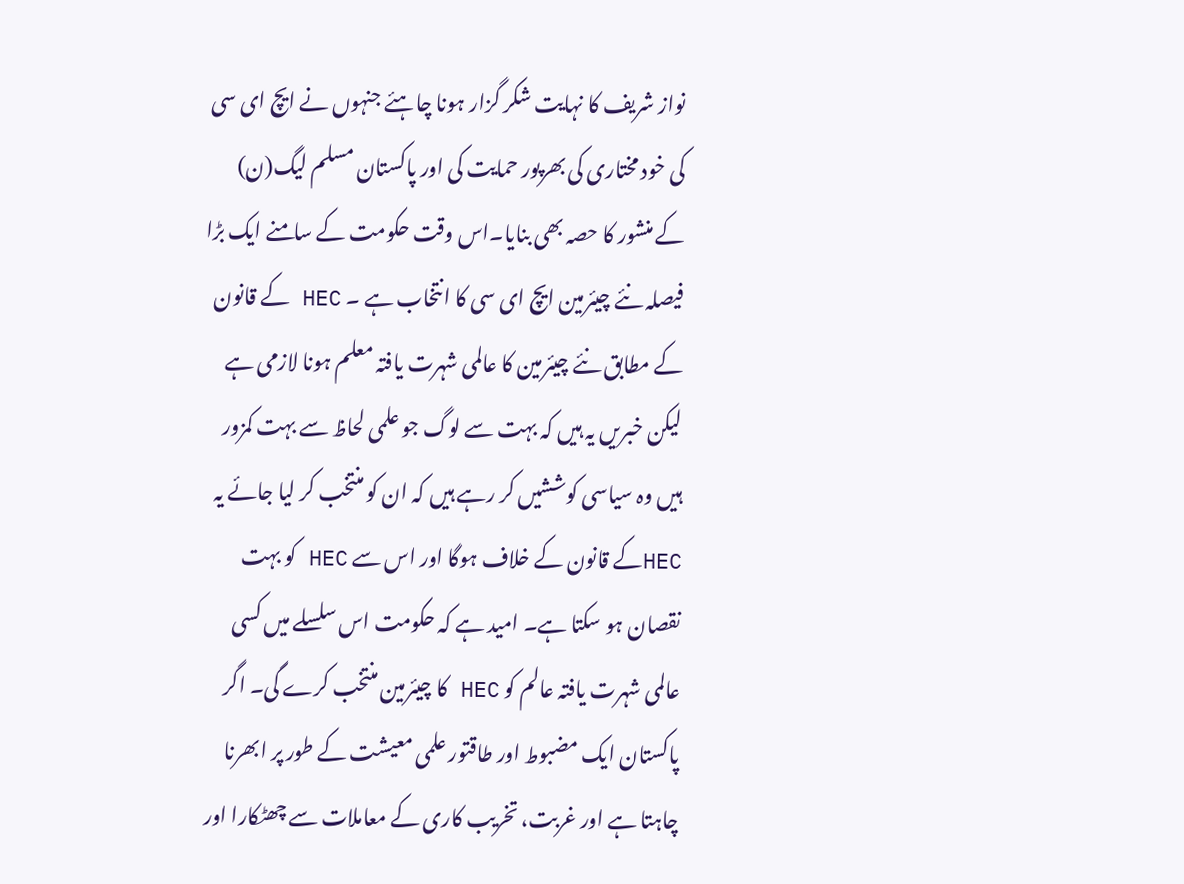نواز شریف کا نہایت شکر گزار ہونا چاہئے جنہوں نے ایچ ای سی کی خود مختاری کی بھرپور حمایت کی اور پاکستان مسلم لیگ(ن) کے منشور کا حصہ بھی بنایا۔اس وقت حکومت کے سامنے ایک بڑا فیصلہ نئے چیئرمین ایچ ای سی کا انتخاب ہے ۔ HEC کے قانون کے مطابق نئے چیئرمین کا عالمی شہرت یافتہ معلم ہونا لازمی ہے لیکن خبریں یہ ہیں کہ بہت سے لوگ جو علمی لحاظ سے بہت کمزور ہیں وہ سیاسی کوششیں کر رہے ہیں کہ ان کو منتخب کر لیا جائے یہ HECکے قانون کے خلاف ہوگا اور اس سے HEC کو بہت نقصان ہو سکتا ہے۔ امید ہے کہ حکومت اس سلسلے میں کسی عالمی شہرت یافتہ عالم کو HEC کا چیئرمین منتخب کرے گی۔ اگر پاکستان ایک مضبوط اور طاقتور علمی معیشت کے طور پر ابھرنا چاہتا ہے اور غربت، تخریب کاری کے معاملات سے چھٹکارا اور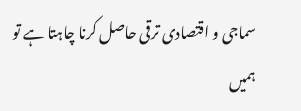سماجی و اقتصادی ترقی حاصل کرنا چاہتا ہے تو ہمیں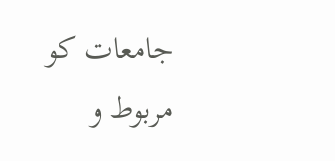جامعات کو مربوط و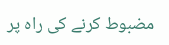مضبوط کرنے کی راہ پر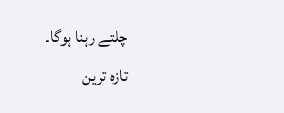چلتے رہنا ہوگا۔
تازہ ترین